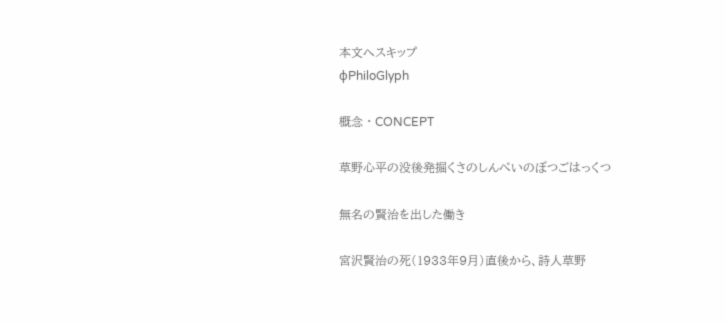本文へスキップ
φPhiloGlyph

概念 · CONCEPT

草野心平の没後発掘くさのしんぺいのぼつごはっくつ

無名の賢治を出した働き

宮沢賢治の死(1933年9月)直後から、詩人草野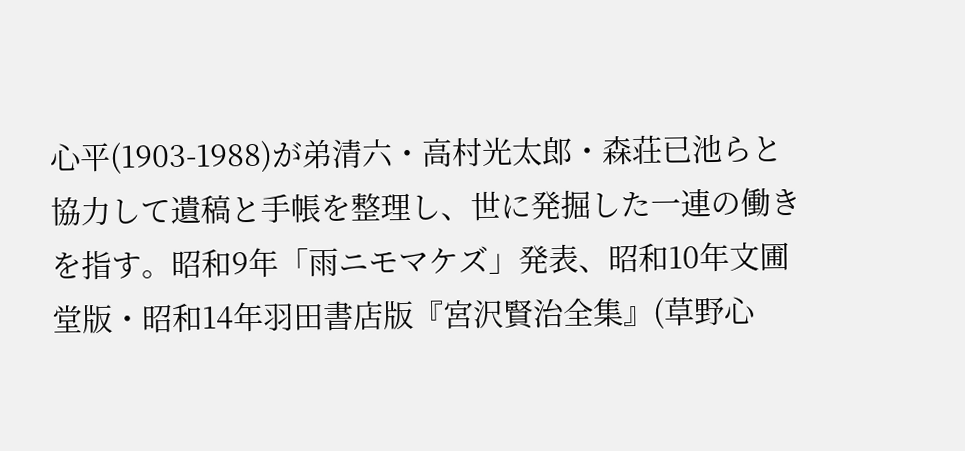心平(1903-1988)が弟清六・高村光太郎・森荘已池らと協力して遺稿と手帳を整理し、世に発掘した一連の働きを指す。昭和9年「雨ニモマケズ」発表、昭和10年文圃堂版・昭和14年羽田書店版『宮沢賢治全集』(草野心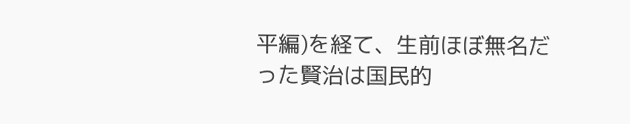平編)を経て、生前ほぼ無名だった賢治は国民的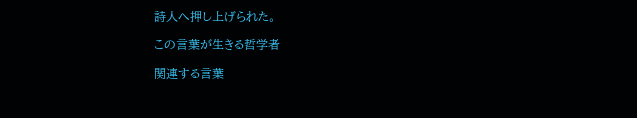詩人へ押し上げられた。

この言葉が生きる哲学者

関連する言葉